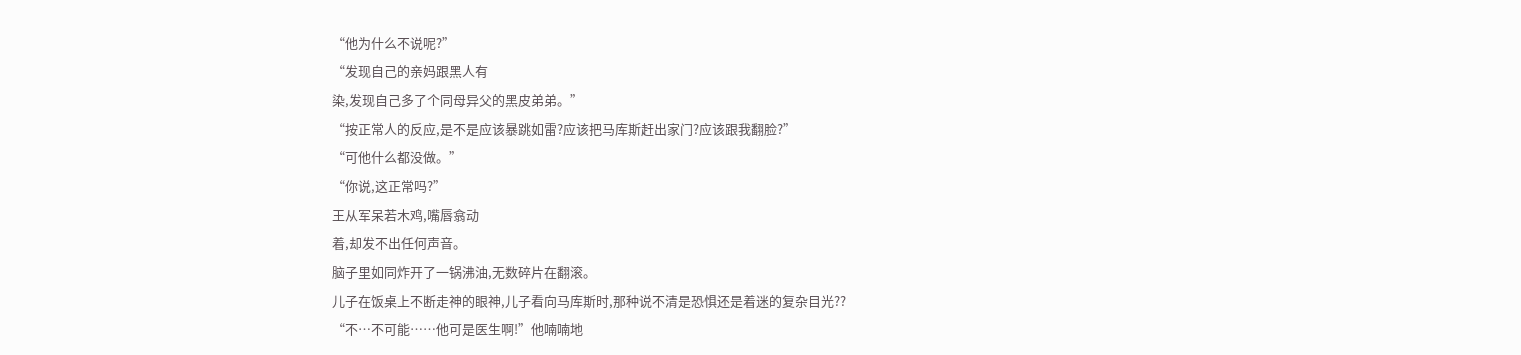“他为什么不说呢?”
“发现自己的亲妈跟黑人有
染,发现自己多了个同母异父的黑皮弟弟。”
“按正常人的反应,是不是应该暴跳如雷?应该把马库斯赶出家门?应该跟我翻脸?”
“可他什么都没做。”
“你说,这正常吗?”
王从军呆若木鸡,嘴唇翕动
着,却发不出任何声音。
脑子里如同炸开了一锅沸油,无数碎片在翻滚。
儿子在饭桌上不断走神的眼神,儿子看向马库斯时,那种说不清是恐惧还是着迷的复杂目光??
“不…不可能……他可是医生啊!”他喃喃地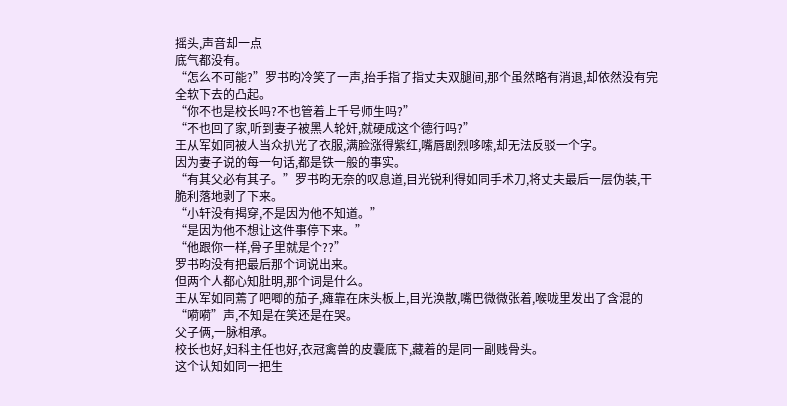摇头,声音却一点
底气都没有。
“怎么不可能?”罗书昀冷笑了一声,抬手指了指丈夫双腿间,那个虽然略有消退,却依然没有完全软下去的凸起。
“你不也是校长吗?不也管着上千号师生吗?”
“不也回了家,听到妻子被黑人轮奸,就硬成这个德行吗?”
王从军如同被人当众扒光了衣服,满脸涨得紫红,嘴唇剧烈哆嗦,却无法反驳一个字。
因为妻子说的每一句话,都是铁一般的事实。
“有其父必有其子。”罗书昀无奈的叹息道,目光锐利得如同手术刀,将丈夫最后一层伪装,干
脆利落地剥了下来。
“小轩没有揭穿,不是因为他不知道。”
“是因为他不想让这件事停下来。”
“他跟你一样,骨子里就是个??”
罗书昀没有把最后那个词说出来。
但两个人都心知肚明,那个词是什么。
王从军如同蔫了吧唧的茄子,瘫靠在床头板上,目光涣散,嘴巴微微张着,喉咙里发出了含混的“嗬嗬”声,不知是在笑还是在哭。
父子俩,一脉相承。
校长也好,妇科主任也好,衣冠禽兽的皮囊底下,藏着的是同一副贱骨头。
这个认知如同一把生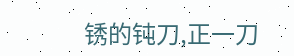锈的钝刀,正一刀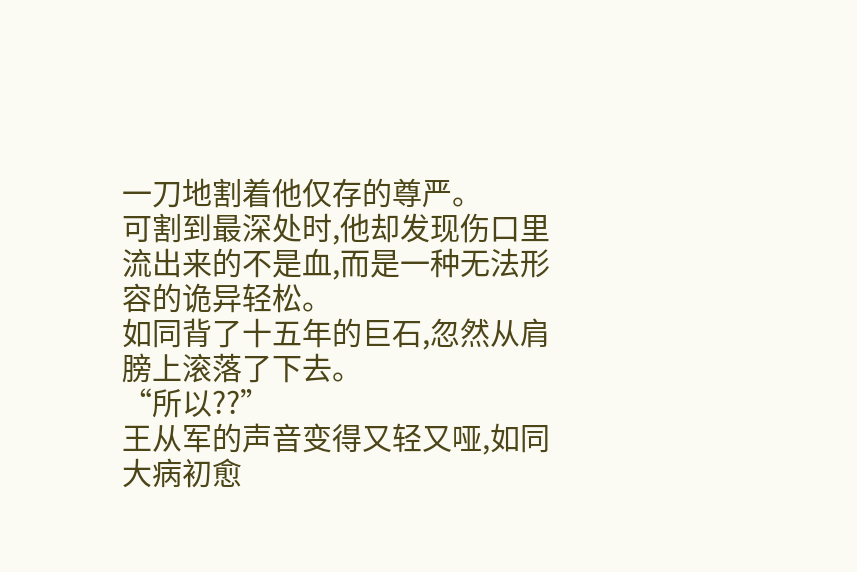一刀地割着他仅存的尊严。
可割到最深处时,他却发现伤口里流出来的不是血,而是一种无法形容的诡异轻松。
如同背了十五年的巨石,忽然从肩膀上滚落了下去。
“所以??”
王从军的声音变得又轻又哑,如同大病初愈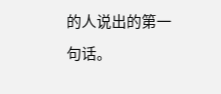的人说出的第一句话。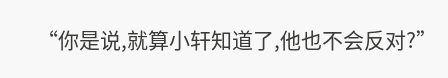“你是说,就算小轩知道了,他也不会反对?”